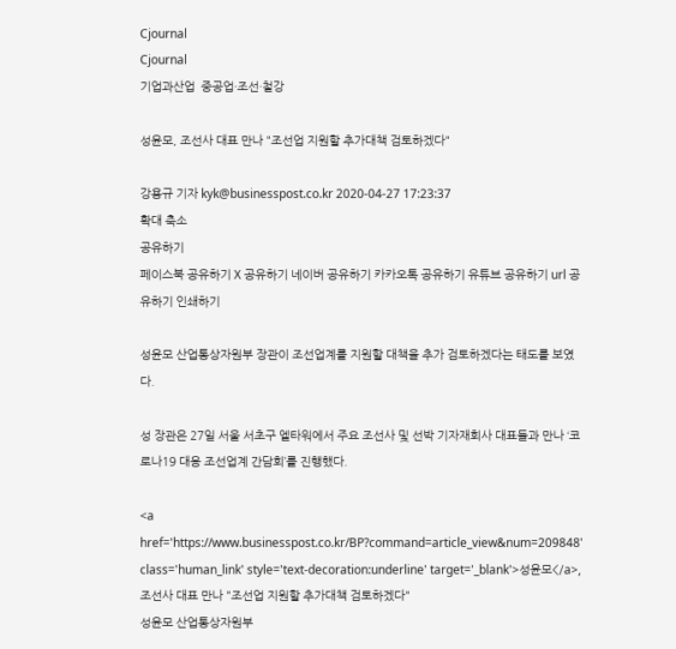Cjournal
Cjournal
기업과산업  중공업·조선·철강

성윤모, 조선사 대표 만나 "조선업 지원할 추가대책 검토하겠다"

강용규 기자 kyk@businesspost.co.kr 2020-04-27 17:23:37
확대 축소
공유하기
페이스북 공유하기 X 공유하기 네이버 공유하기 카카오톡 공유하기 유튜브 공유하기 url 공유하기 인쇄하기

성윤모 산업통상자원부 장관이 조선업계를 지원할 대책을 추가 검토하겠다는 태도를 보였다.

성 장관은 27일 서울 서초구 엘타워에서 주요 조선사 및 선박 기자재회사 대표들과 만나 ‘코로나19 대응 조선업계 간담회’를 진행했다.

<a href='https://www.businesspost.co.kr/BP?command=article_view&num=209848' class='human_link' style='text-decoration:underline' target='_blank'>성윤모</a>, 조선사 대표 만나 "조선업 지원할 추가대책 검토하겠다"
성윤모 산업통상자원부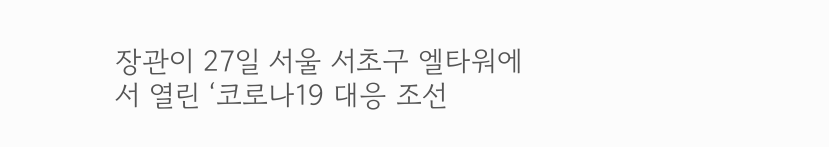장관이 27일 서울 서초구 엘타워에서 열린 ‘코로나19 대응 조선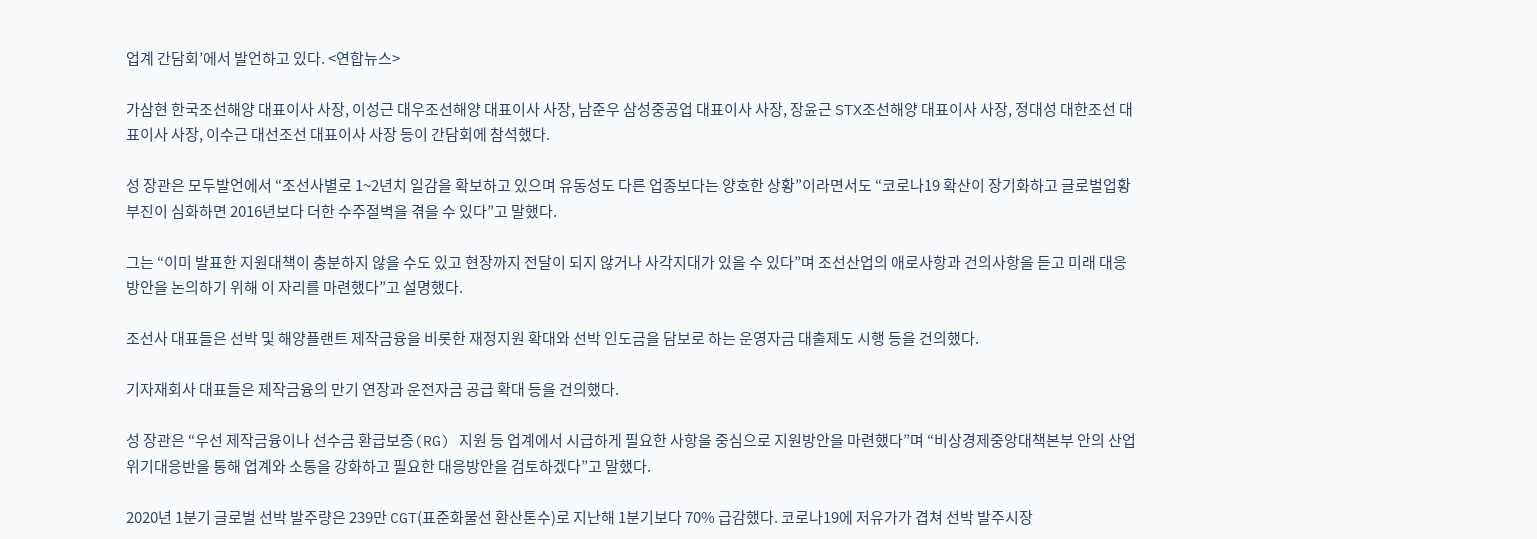업계 간담회’에서 발언하고 있다. <연합뉴스>

가삼현 한국조선해양 대표이사 사장, 이성근 대우조선해양 대표이사 사장, 남준우 삼성중공업 대표이사 사장, 장윤근 STX조선해양 대표이사 사장, 정대성 대한조선 대표이사 사장, 이수근 대선조선 대표이사 사장 등이 간담회에 참석했다.

성 장관은 모두발언에서 “조선사별로 1~2년치 일감을 확보하고 있으며 유동성도 다른 업종보다는 양호한 상황”이라면서도 “코로나19 확산이 장기화하고 글로벌업황 부진이 심화하면 2016년보다 더한 수주절벽을 겪을 수 있다”고 말했다.

그는 “이미 발표한 지원대책이 충분하지 않을 수도 있고 현장까지 전달이 되지 않거나 사각지대가 있을 수 있다”며 조선산업의 애로사항과 건의사항을 듣고 미래 대응방안을 논의하기 위해 이 자리를 마련했다”고 설명했다.

조선사 대표들은 선박 및 해양플랜트 제작금융을 비롯한 재정지원 확대와 선박 인도금을 담보로 하는 운영자금 대출제도 시행 등을 건의했다.

기자재회사 대표들은 제작금융의 만기 연장과 운전자금 공급 확대 등을 건의했다.

성 장관은 “우선 제작금융이나 선수금 환급보증(RG) 지원 등 업계에서 시급하게 필요한 사항을 중심으로 지원방안을 마련했다”며 “비상경제중앙대책본부 안의 산업위기대응반을 통해 업계와 소통을 강화하고 필요한 대응방안을 검토하겠다”고 말했다.

2020년 1분기 글로벌 선박 발주량은 239만 CGT(표준화물선 환산톤수)로 지난해 1분기보다 70% 급감했다. 코로나19에 저유가가 겹쳐 선박 발주시장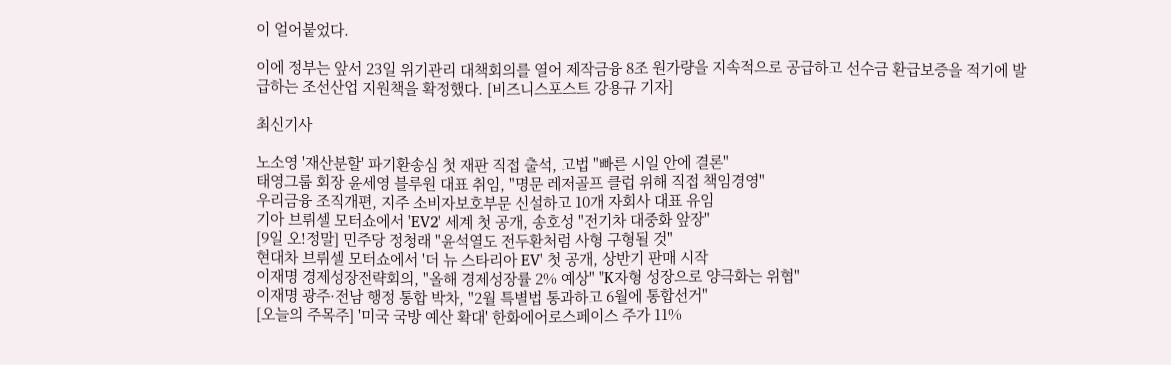이 얼어붙었다.

이에 정부는 앞서 23일 위기관리 대책회의를 열어 제작금융 8조 원가량을 지속적으로 공급하고 선수금 환급보증을 적기에 발급하는 조선산업 지원책을 확정했다. [비즈니스포스트 강용규 기자]

최신기사

노소영 '재산분할' 파기환송심 첫 재판 직접 출석, 고법 "빠른 시일 안에 결론"
태영그룹 회장 윤세영 블루원 대표 취임, "명문 레저골프 클럽 위해 직접 책임경영"
우리금융 조직개편, 지주 소비자보호부문 신설하고 10개 자회사 대표 유임
기아 브뤼셀 모터쇼에서 'EV2' 세계 첫 공개, 송호성 "전기차 대중화 앞장"
[9일 오!정말] 민주당 정청래 "윤석열도 전두환처럼 사형 구형될 것"
현대차 브뤼셀 모터쇼에서 '더 뉴 스타리아 EV' 첫 공개, 상반기 판매 시작
이재명 경제성장전략회의, "올해 경제성장률 2% 예상" "K자형 성장으로 양극화는 위협"
이재명 광주·전남 행정 통합 박차, "2월 특별법 통과하고 6월에 통합선거"
[오늘의 주목주] '미국 국방 예산 확대' 한화에어로스페이스 주가 11%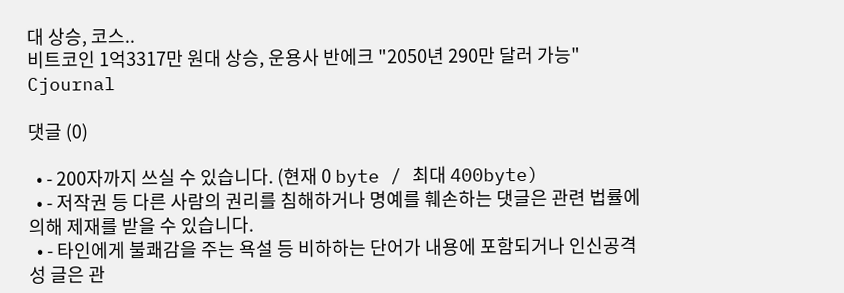대 상승, 코스..
비트코인 1억3317만 원대 상승, 운용사 반에크 "2050년 290만 달러 가능"
Cjournal

댓글 (0)

  • - 200자까지 쓰실 수 있습니다. (현재 0 byte / 최대 400byte)
  • - 저작권 등 다른 사람의 권리를 침해하거나 명예를 훼손하는 댓글은 관련 법률에 의해 제재를 받을 수 있습니다.
  • - 타인에게 불쾌감을 주는 욕설 등 비하하는 단어가 내용에 포함되거나 인신공격성 글은 관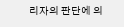리자의 판단에 의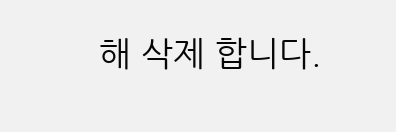해 삭제 합니다.